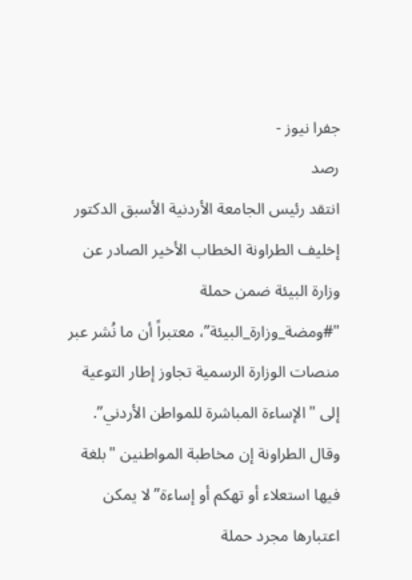جفرا نيوز -
رصد
انتقد رئيس الجامعة الأردنية الأسبق الدكتور إخليف الطراونة الخطاب الأخير الصادر عن وزارة البيئة ضمن حملة "#ومضة_وزارة_البيئة”، معتبراً أن ما نُشر عبر منصات الوزارة الرسمية تجاوز إطار التوعية إلى "الإساءة المباشرة للمواطن الأردني”.
وقال الطراونة إن مخاطبة المواطنين "بلغة فيها استعلاء أو تهكم أو إساءة” لا يمكن اعتبارها مجرد حملة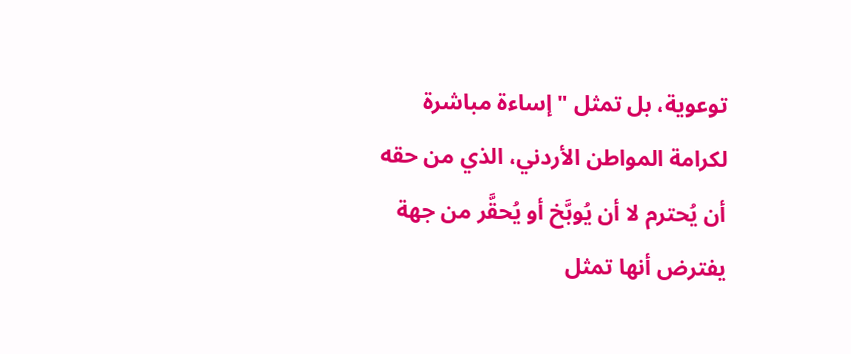توعوية، بل تمثل "إساءة مباشرة لكرامة المواطن الأردني، الذي من حقه أن يُحترم لا أن يُوبَّخ أو يُحقَّر من جهة يفترض أنها تمثل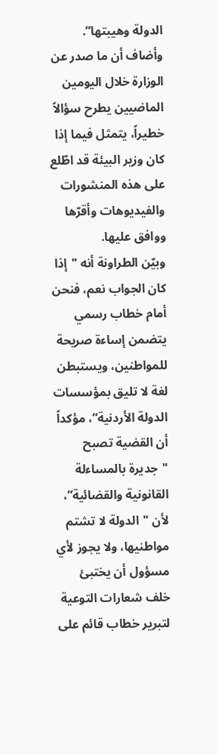الدولة وهيبتها”.
وأضاف أن ما صدر عن الوزارة خلال اليومين الماضيين يطرح سؤالاً خطيراً، يتمثل فيما إذا كان وزير البيئة قد اطّلع على هذه المنشورات والفيديوهات وأقرّها ووافق عليها.
وبيّن الطراونة أنه "إذا كان الجواب نعم، فنحن أمام خطاب رسمي يتضمن إساءة صريحة للمواطنين، ويستبطن لغة لا تليق بمؤسسات الدولة الأردنية”، مؤكداً أن القضية تصبح "جديرة بالمساءلة القانونية والقضائية”، لأن "الدولة لا تشتم مواطنيها، ولا يجوز لأي مسؤول أن يختبئ خلف شعارات التوعية لتبرير خطاب قائم على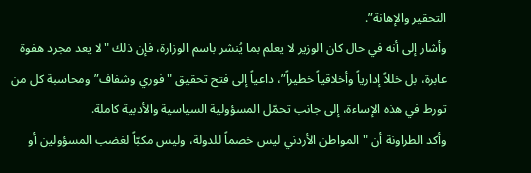التحقير والإهانة”.
وأشار إلى أنه في حال كان الوزير لا يعلم بما يُنشر باسم الوزارة، فإن ذلك "لا يعد مجرد هفوة عابرة، بل خللاً إدارياً وأخلاقياً خطيراً”، داعياً إلى فتح تحقيق "فوري وشفاف” ومحاسبة كل من تورط في هذه الإساءة، إلى جانب تحمّل المسؤولية السياسية والأدبية كاملة.
وأكد الطراونة أن "المواطن الأردني ليس خصماً للدولة، وليس مكبّاً لغضب المسؤولين أو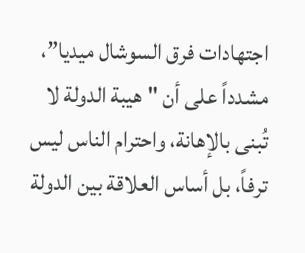اجتهادات فرق السوشال ميديا”، مشدداً على أن "هيبة الدولة لا تُبنى بالإهانة، واحترام الناس ليس ترفاً، بل أساس العلاقة بين الدولة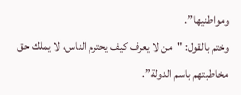ومواطنيها”.
وختم بالقول: "من لا يعرف كيف يحترم الناس، لا يملك حق مخاطبتهم باسم الدولة”.